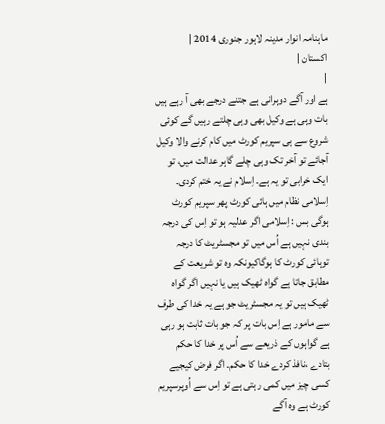ماہنامہ انوار مدینہ لاہور جنوری 2014 |
اكستان |
|
ہے اور آگے دوہرانی ہے جتنے درجے بھی آ رہے ہیں بات وہی ہے وکیل بھی وہی چلتے رہیں گے کوئی شروع سے ہی سپریم کورٹ میں کام کرنے والا وکیل آجائے تو آخر تک وہی چلے گاہر عدالت میں، تو ایک خرابی تو یہ ہے۔ اِسلام نے یہ ختم کردی۔ اِسلامی نظام میں ہائی کورٹ پھر سپریم کورٹ ہوگی بس : اِسلامی اگر عدلیہ ہو تو اِس کی درجہ بندی نہیں ہے اُس میں تو مجسٹریٹ کا درجہ توہائی کورٹ کا ہوگاکیونکہ وہ تو شریعت کے مطابق جاتا ہے گواہ ٹھیک ہیں یا نہیں اگر گواہ ٹھیک ہیں تو یہ مجسٹریٹ جو ہے یہ خدا کی طرف سے مامور ہے اِس بات پر کہ جو بات ثابت ہو رہی ہے گواہوں کے ذریعے سے اُس پر خدا کا حکم بتادے ،نافذ کردے خدا کا حکم۔ اگر فرض کیجیے کسی چیز میں کمی رہتی ہے تو اِس سے اُوپرسپریم کورٹ ہے وہ آگے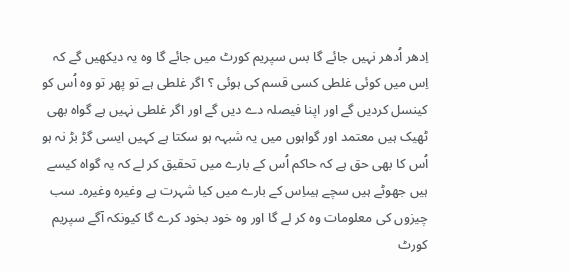اِدھر اُدھر نہیں جائے گا بس سپریم کورٹ میں جائے گا وہ یہ دیکھیں گے کہ اِس میں کوئی غلطی کسی قسم کی ہوئی ؟ اگر غلطی ہے تو پھر تو وہ اُس کو کینسل کردیں گے اور اپنا فیصلہ دے دیں گے اور اگر غلطی نہیں ہے گواہ بھی ٹھیک ہیں معتمد اور گواہوں میں یہ شبہہ ہو سکتا ہے کہیں ایسی گڑ بڑ نہ ہو اُس کا بھی حق ہے کہ حاکم اُس کے بارے میں تحقیق کر لے کہ یہ گواہ کیسے ہیں جھوٹے ہیں سچے ہیںاِس کے بارے میں کیا شہرت ہے وغیرہ وغیرہ۔ سب چیزوں کی معلومات وہ کر لے گا اور وہ خود بخود کرے گا کیونکہ آگے سپریم کورٹ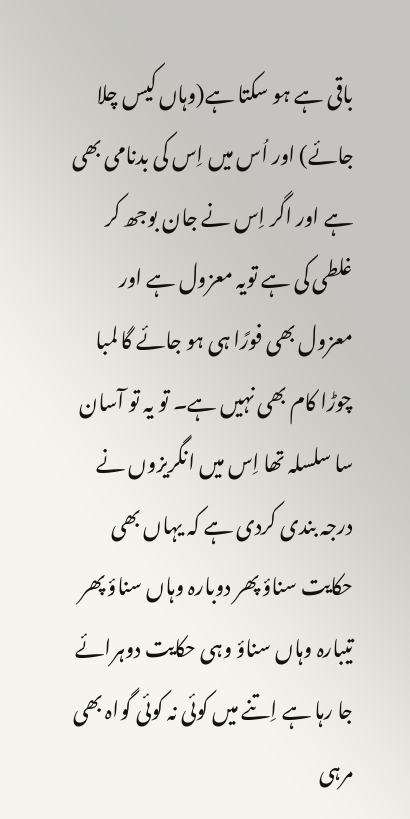باقی ہے ہو سکتا ہے(وہاں کیس چلا جائے) اور اُس میں اِس کی بدنامی بھی ہے اور اگر اِس نے جان بوجھ کر غلطی کی ہے تویہ معزول ہے اور معزول بھی فورًا ہی ہو جائے گا لمبا چوڑا کام بھی نہیں ہے۔ تو یہ تو آسان سا سلسلہ تھا اِس میں انگریزوں نے درجہ بندی کردی ہے کہ یہاں بھی حکایت سناؤ پھر دوبارہ وہاں سناؤ پھر تیبارہ وہاں سناؤ وہی حکایت دوہرائے جا رہا ہے اِتنے میں کوئی نہ کوئی گواہ بھی مرہی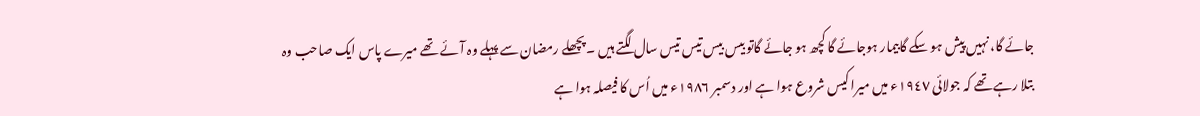جائے گا، نہیں پیش ہو سکے گابیمار ہوجائے گا کچھ ہو جائے گاتو بیس بیس تیس تیس سال لگتے ہیں ۔ پچھلے رمضان سے پہلے وہ آئے تھے میرے پاس ایک صاحب وہ بتلا رہے تھے کہ جولائی ١٩٤٧ء میں میرا کیس شروع ہوا ہے اور دسمبر ١٩٨٦ء میں اُس کا فیصلہ ہوا ہے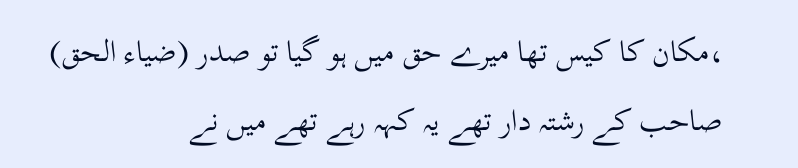،مکان کا کیس تھا میرے حق میں ہو گیا تو صدر (ضیاء الحق) صاحب کے رشتہ دار تھے یہ کہہ رہے تھے میں نے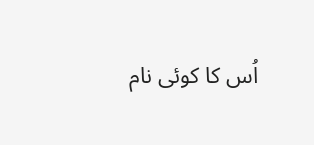اُس کا کوئی نام